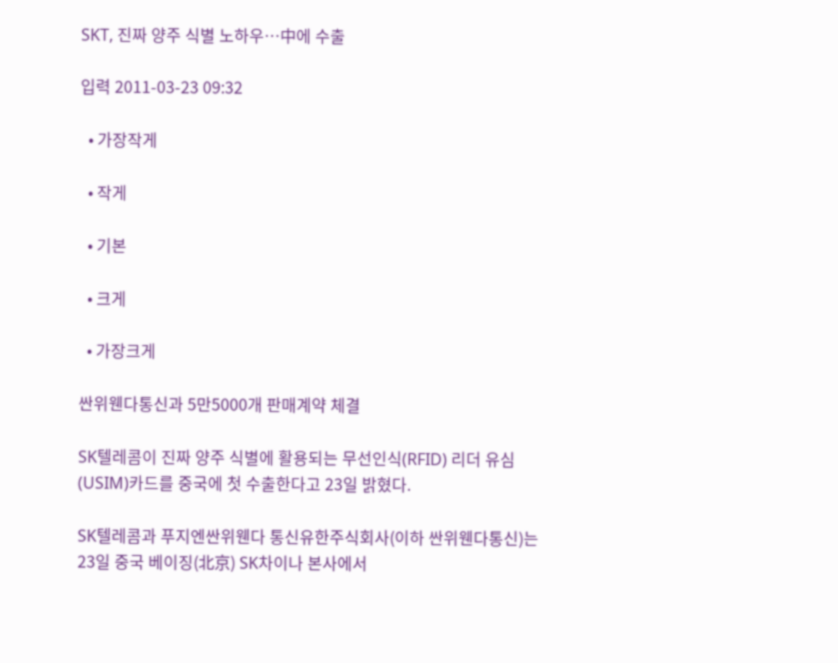SKT, 진짜 양주 식별 노하우…中에 수출

입력 2011-03-23 09:32

  • 가장작게

  • 작게

  • 기본

  • 크게

  • 가장크게

싼위웬다통신과 5만5000개 판매계약 체결

SK텔레콤이 진짜 양주 식별에 활용되는 무선인식(RFID) 리더 유심(USIM)카드를 중국에 첫 수출한다고 23일 밝혔다.

SK텔레콤과 푸지엔싼위웬다 통신유한주식회사(이하 싼위웬다통신)는 23일 중국 베이징(北京) SK차이나 본사에서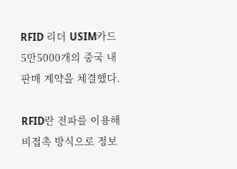RFID 리더 USIM카드 5만5000개의 중국 내 판매 계약을 체결했다.

RFID란 전파를 이용해 비접촉 방식으로 정보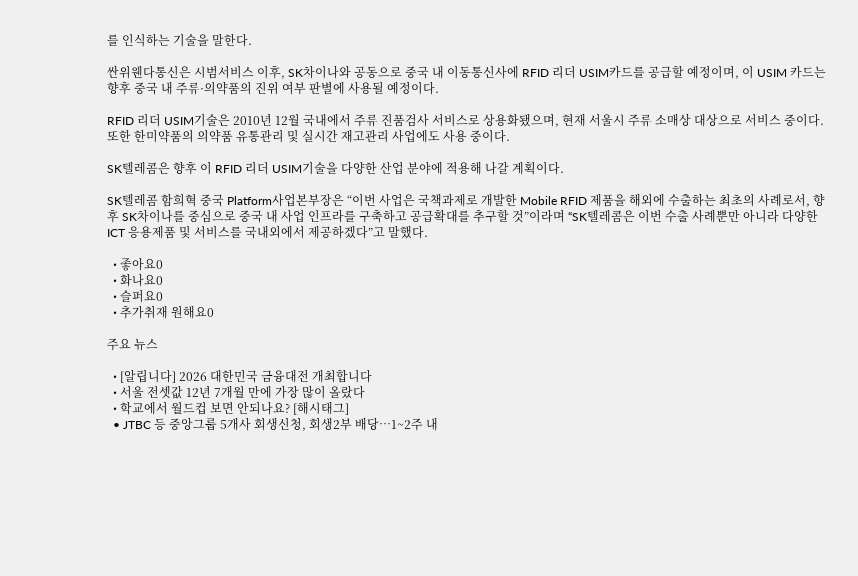를 인식하는 기술을 말한다.

싼위웬다통신은 시범서비스 이후, SK차이나와 공동으로 중국 내 이동통신사에 RFID 리더 USIM카드를 공급할 예정이며, 이 USIM 카드는 향후 중국 내 주류·의약품의 진위 여부 판별에 사용될 예정이다.

RFID 리더 USIM기술은 2010년 12월 국내에서 주류 진품검사 서비스로 상용화됐으며, 현재 서울시 주류 소매상 대상으로 서비스 중이다. 또한 한미약품의 의약품 유통관리 및 실시간 재고관리 사업에도 사용 중이다.

SK텔레콤은 향후 이 RFID 리더 USIM기술을 다양한 산업 분야에 적용해 나갈 계획이다.

SK텔레콤 함희혁 중국 Platform사업본부장은 “이번 사업은 국책과제로 개발한 Mobile RFID 제품을 해외에 수출하는 최초의 사례로서, 향후 SK차이나를 중심으로 중국 내 사업 인프라를 구축하고 공급확대를 추구할 것”이라며 “SK텔레콤은 이번 수출 사례뿐만 아니라 다양한 ICT 응용제품 및 서비스를 국내외에서 제공하겠다”고 말했다.

  • 좋아요0
  • 화나요0
  • 슬퍼요0
  • 추가취재 원해요0

주요 뉴스

  • [알립니다] 2026 대한민국 금융대전 개최합니다
  • 서울 전셋값 12년 7개월 만에 가장 많이 올랐다
  • 학교에서 월드컵 보면 안되나요? [해시태그]
  • JTBC 등 중앙그룹 5개사 회생신청, 회생2부 배당…1~2주 내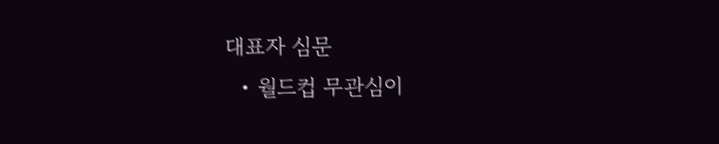대표자 심문
  • 월드컵 무관심이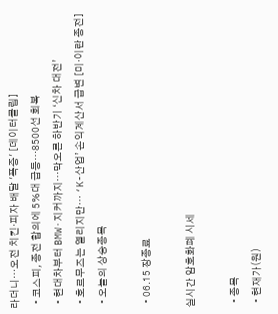라더니…오전 치킨·피자 배달 '폭증' [데이터클립]
  • 코스피, 종전 합의에 5%대 급등…8500선 회복
  • 현대차부터 BMW·지커까지…막오른 하반기 ‘신차 대전’
  • 호르무즈는 열리지만… ‘K-산업’ 손익계산서 급변 [미·이란 종전]
  • 오늘의 상승종목

  • 06.15 장종료

실시간 암호화폐 시세

  • 종목
  • 현재가(원)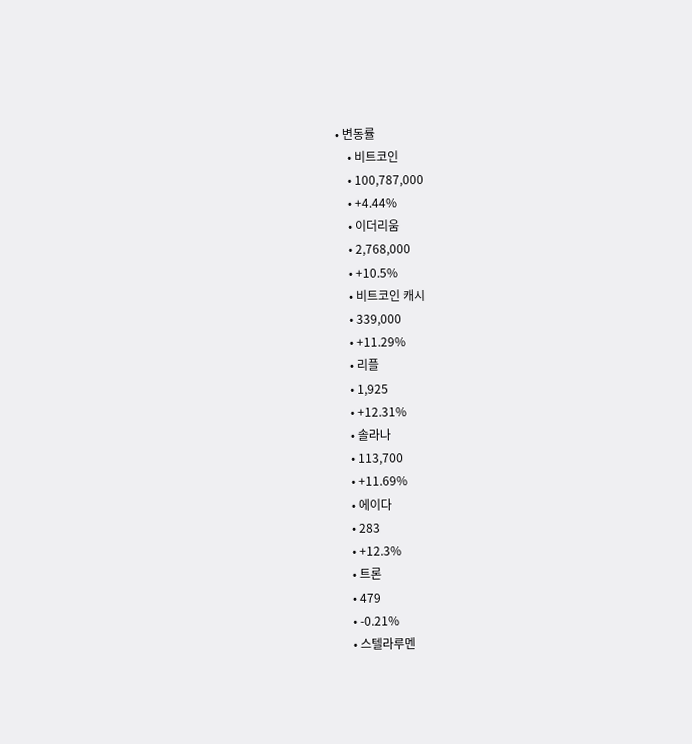• 변동률
    • 비트코인
    • 100,787,000
    • +4.44%
    • 이더리움
    • 2,768,000
    • +10.5%
    • 비트코인 캐시
    • 339,000
    • +11.29%
    • 리플
    • 1,925
    • +12.31%
    • 솔라나
    • 113,700
    • +11.69%
    • 에이다
    • 283
    • +12.3%
    • 트론
    • 479
    • -0.21%
    • 스텔라루멘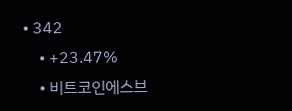• 342
    • +23.47%
    • 비트코인에스브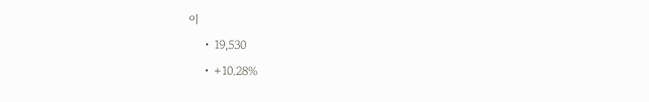이
    • 19,530
    • +10.28%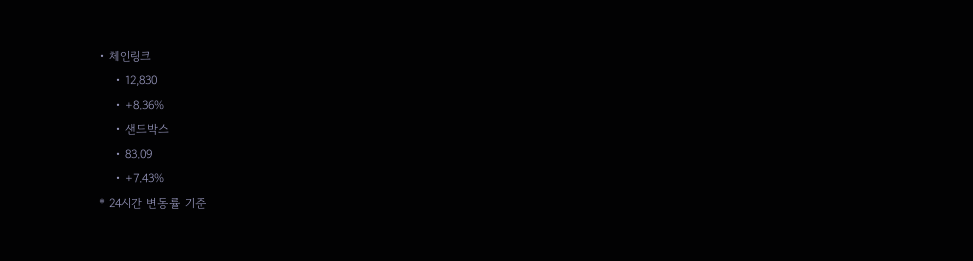• 체인링크
    • 12,830
    • +8.36%
    • 샌드박스
    • 83.09
    • +7.43%
* 24시간 변동률 기준